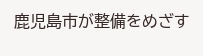鹿児島市が整備をめざす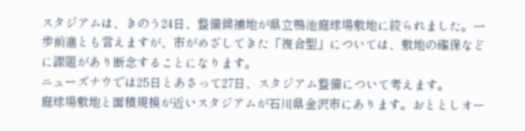スタジアムは、きのう24日、整備候補地が県立鴨池庭球場敷地に絞られました。一歩前進とも言えますが、市がめざしてきた「複合型」については、敷地の確保などに課題があり断念することになります。
ニューズナウでは25日とあさって27日、スタジアム整備について考えます。
庭球場敷地と面積規模が近いスタジアムが石川県金沢市にあります。おととしオー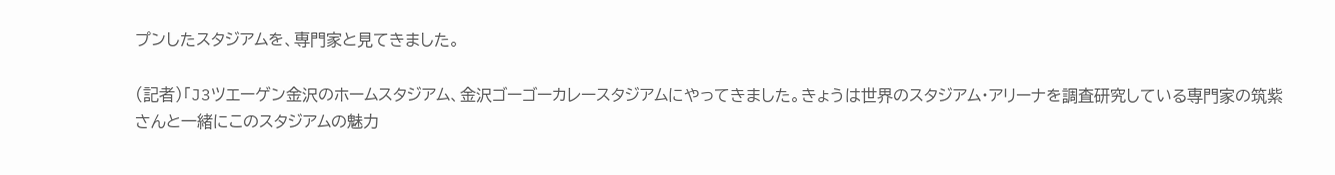プンしたスタジアムを、専門家と見てきました。

(記者)「J3ツエーゲン金沢のホームスタジアム、金沢ゴーゴーカレースタジアムにやってきました。きょうは世界のスタジアム・アリーナを調査研究している専門家の筑紫さんと一緒にこのスタジアムの魅力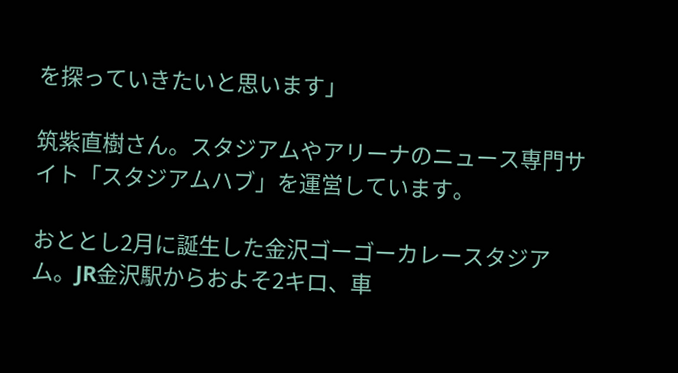を探っていきたいと思います」

筑紫直樹さん。スタジアムやアリーナのニュース専門サイト「スタジアムハブ」を運営しています。

おととし2月に誕生した金沢ゴーゴーカレースタジアム。JR金沢駅からおよそ2キロ、車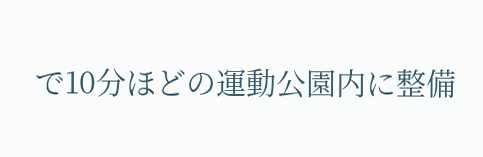で10分ほどの運動公園内に整備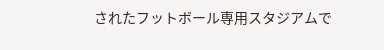されたフットボール専用スタジアムで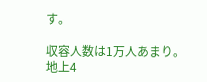す。

収容人数は1万人あまり。地上4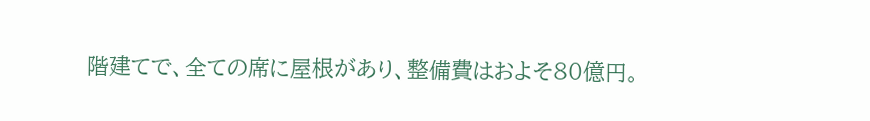階建てで、全ての席に屋根があり、整備費はおよそ80億円。